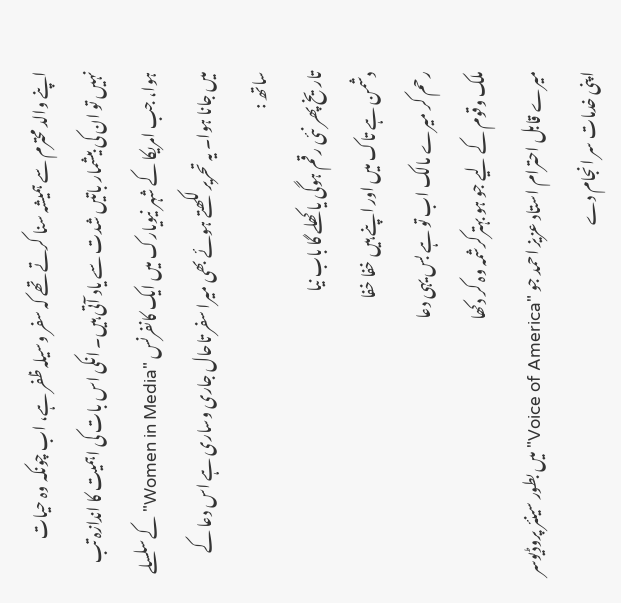اپنے والد محترم سے ہمیشہ سنا کرتے تھے کہ سفر وسیلہ ظفر ہے، اب چونکہ وہ حیات نہیں تو ان کی بیشمار باتیں شدت سے یاد آتی ہیں۔ انکی اس بات کی اہمیت کا اندازہ تب ہوا، جب امریکا کے شہر نیویارک میں ایک کانفرنس "Women in Media" کے سلسلے میں جانا ہوا۔ یہ تحریر لکھتے ہوئے بھی میرا سفر تاحال جاری وساری ہے اس دعا کے ساتھ :
تاریخ پھر نئی رقم ہوگی یا کھلے گا باب نیا
دشمن ہے تاک میں اور اپنے ہیں خفا خفا
رحم کر میرے مالک اب تو ہے بس یہی دعا
ملک وقوم کے لیے جو ہو بہترکرشمہ وہ کر دکھا
میرے قابل احترام استاد عزیز احمد جو "Voice of America" میں بطور سینئر پروڈیوسر اپنی خدمات سر انجام دے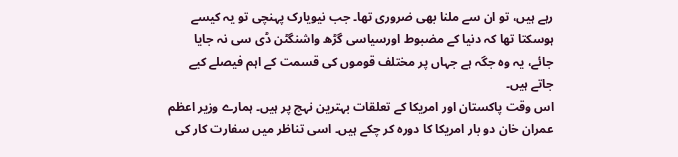رہے ہیں، تو ان سے ملنا بھی ضروری تھا۔ جب نیویارک پہنچی تو یہ کیسے ہوسکتا تھا کہ دنیا کے مضبوط اورسیاسی گڑھ واشنگٹن ڈی سی نہ جایا جائے، یہ وہ جگہ ہے جہاں پر مختلف قوموں کی قسمت کے اہم فیصلے کیے جاتے ہیں۔
اس وقت پاکستان اور امریکا کے تعلقات بہترین نہج پر ہیں۔ ہمارے وزیر اعظم عمران خان دو بار امریکا کا دورہ کر چکے ہیں۔ اسی تناظر میں سفارت کار کی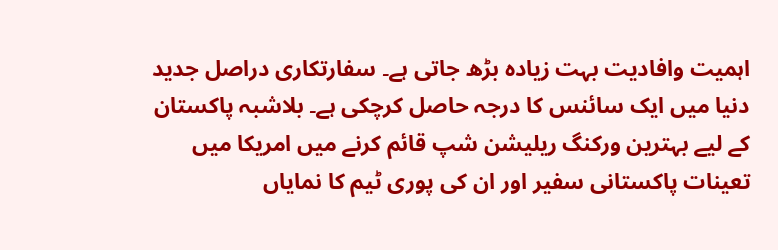اہمیت وافادیت بہت زیادہ بڑھ جاتی ہے۔ سفارتکاری دراصل جدید دنیا میں ایک سائنس کا درجہ حاصل کرچکی ہے۔ بلاشبہ پاکستان کے لیے بہترین ورکنگ ریلیشن شپ قائم کرنے میں امریکا میں تعینات پاکستانی سفیر اور ان کی پوری ٹیم کا نمایاں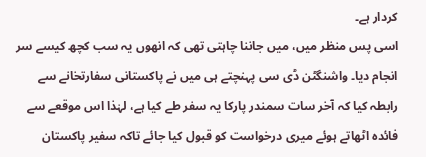کردار ہے۔
اسی پس منظر میں، میں جاننا چاہتی تھی کہ انھوں یہ سب کچھ کیسے سر انجام دیا۔ واشنگٹن ڈی سی پہنچتے ہی میں نے پاکستانی سفارتخانے سے رابطہ کیا کہ آخر سات سمندر پارکا یہ سفر طے کیا ہے، لہٰذا اس موقعے سے فائدہ اٹھاتے ہوئے میری درخواست کو قبول کیا جائے تاکہ سفیر پاکستان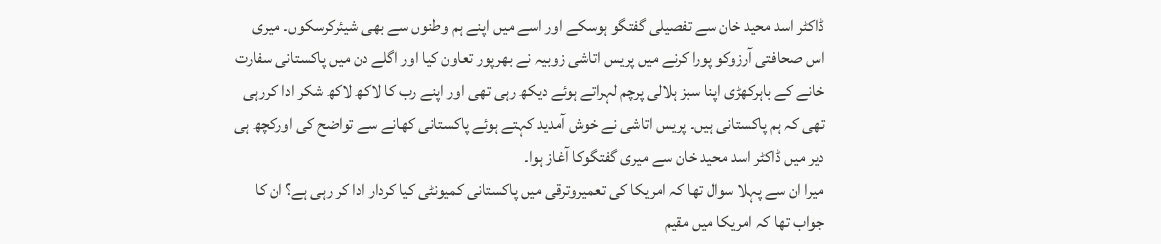ڈاکٹر اسد محید خان سے تفصیلی گفتگو ہوسکے اور اسے میں اپنے ہم وطنوں سے بھی شیئرکرسکوں۔ میری اس صحافتی آرزوکو پورا کرنے میں پریس اتاشی زوبیہ نے بھرپور تعاون کیا اور اگلے دن میں پاکستانی سفارت خانے کے باہرکھڑی اپنا سبز ہلالی پرچم لہراتے ہوئے دیکھ رہی تھی اور اپنے رب کا لاکھ لاکھ شکر ادا کررہی تھی کہ ہم پاکستانی ہیں۔ پریس اتاشی نے خوش آمدید کہتے ہوئے پاکستانی کھانے سے تواضح کی اورکچھ ہی دیر میں ڈاکٹر اسد محید خان سے میری گفتگوکا آغاز ہوا۔
میرا ان سے پہلا سوال تھا کہ امریکا کی تعمیروترقی میں پاکستانی کمیونٹی کیا کردار ادا کر رہی ہے؟ ان کا جواب تھا کہ امریکا میں مقیم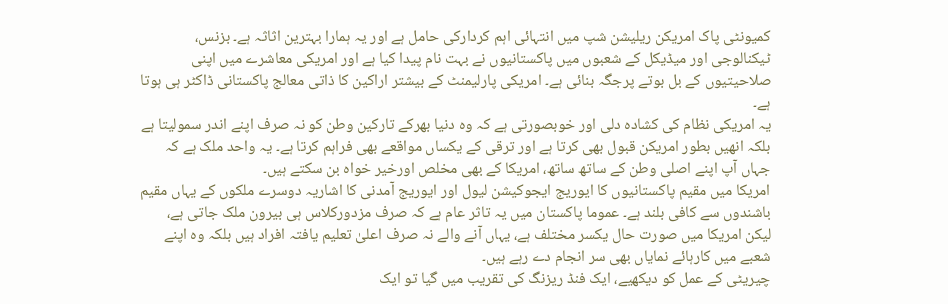کمیونٹی پاک امریکن ریلیشن شپ میں انتہائی اہم کردارکی حامل ہے اور یہ ہمارا بہترین اثاثہ ہے۔ بزنس، ٹیکنالوجی اور میڈیکل کے شعبوں میں پاکستانیوں نے بہت نام پیدا کیا ہے اور امریکی معاشرے میں اپنی صلاحیتیوں کے بل بوتے پرجگہ بنائی ہے۔ امریکی پارلیمنٹ کے بیشتر اراکین کا ذاتی معالج پاکستانی ڈاکٹر ہی ہوتا ہے۔
یہ امریکی نظام کی کشادہ دلی اور خوبصورتی ہے کہ وہ دنیا بھرکے تارکین وطن کو نہ صرف اپنے اندر سمولیتا ہے بلکہ انھیں بطور امریکن قبول بھی کرتا ہے اور ترقی کے یکساں مواقعے بھی فراہم کرتا ہے۔ یہ واحد ملک ہے کہ جہاں آپ اپنے اصلی وطن کے ساتھ ساتھ، امریکا کے بھی مخلص اورخیر خواہ بن سکتے ہیں۔
امریکا میں مقیم پاکستانیوں کا ایوریج ایجوکیشن لیول اور ایوریج آمدنی کا اشاریہ دوسرے ملکوں کے یہاں مقیم باشندوں سے کافی بلند ہے۔ عموما پاکستان میں یہ تاثر عام ہے کہ صرف مزدورکلاس ہی بیرون ملک جاتی ہے، لیکن امریکا میں صورت حال یکسر مختلف ہے، یہاں آنے والے نہ صرف اعلیٰ تعلیم یافتہ افراد ہیں بلکہ وہ اپنے شعبے میں کارہائے نمایاں بھی سر انجام دے رہے ہیں۔
چیریٹی کے عمل کو دیکھیے، ایک فنڈ ریزنگ کی تقریب میں گیا تو ایک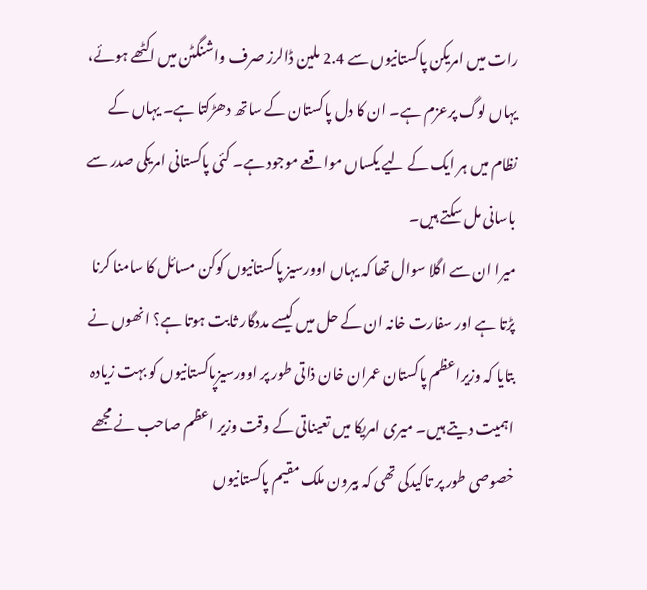رات میں امریکن پاکستانیوں سے 2.4 ملین ڈالرز صرف واشنگٹن میں اکٹھے ہوئے، یہاں لوگ پرعزم ہے۔ ان کا دل پاکستان کے ساتھ دھڑکتا ہے۔ یہاں کے نظام میں ہر ایک کے لیے یکساں مواقعے موجود ہے۔ کئی پاکستانی امریکی صدر سے باسانی مل سکتے ہیں۔
میرا ان سے اگلا سوال تھا کہ یہاں اوورسیز پاکستانیوں کوکن مسائل کا سامنا کرنا پڑتا ہے اور سفارت خانہ ان کے حل میں کیسے مددگار ثابت ہوتا ہے؟ انھوں نے بتایا کہ وزیراعظم پاکستان عمران خان ذاتی طور پر اوورسیزپاکستانیوں کو بہت زیادہ اہمیت دیتے ہیں۔ میری امریکا میں تعیناتی کے وقت وزیر اعظم صاحب نے مجھے خصوصی طور پر تاکیدکی تھی کہ بیرون ملک مقیم پاکستانیوں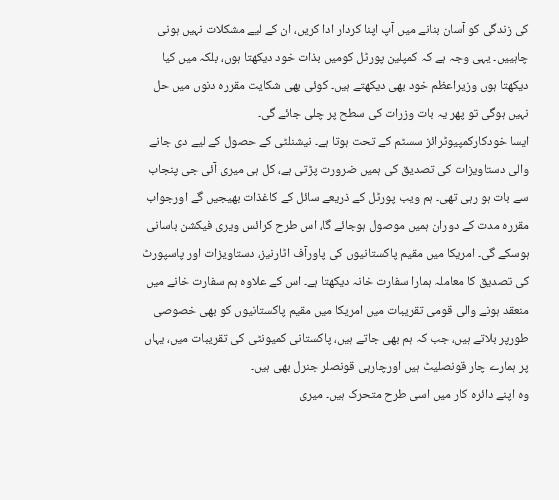کی زندگی کو آسان بنانے میں آپ اپنا کردار ادا کریں، ان کے لیے مشکلات نہیں ہونی چاہییں۔ یہی وجہ ہے کہ کمپلین پورٹل کومیں بذات خود دیکھتا ہوں، بلکہ میں کیا دیکھتا ہوں وزیراعظم خود بھی دیکھتے ہیں۔ کوئی بھی شکایت مقررہ دنوں میں حل نہیں ہوگی تو پھر یہ بات وزرات کی سطح پر چلی جائے گی۔
ایسا خودکارکمپیوٹرائز سسٹم کے تحت ہوتا ہے۔ نیشنلٹی کے حصول کے لیے دی جانے والی دستاویزات کی تصدیق کی ہمیں ضرورت پڑتی ہے، کل ہی میری آئی جی پنجاب سے بات ہو رہی تھی۔ ہم ویب پورٹل کے ذریعے سائل کے کاغذات بھیجیں گے اورجواب مقررہ مدت کے دوران ہمیں موصول ہوجائے گا، اس طرح کرائس ویری فیکشن باسانی ہوسکے گی۔ امریکا میں مقیم پاکستانیوں کی پاورآف اٹارنیز، دستاویزات اور پاسپورٹ کی تصدیق کا معاملہ ہمارا سفارت خانہ دیکھتا ہے۔ اس کے علاوہ ہم سفارت خانے میں منعقد ہونے والی قومی تقریبات میں امریکا میں مقیم پاکستانیوں کو بھی خصوصی طورپر بلاتے ہیں، جب کہ ہم بھی جاتے ہیں، پاکستانی کمیونٹی کی تقریبات میں، یہاں پر ہمارے چار قونصلیٹ ہیں اورچارہی قونصلر جنرل بھی ہیں۔
وہ اپنے دائرہ کار میں اسی طرح متحرک ہیں۔ میری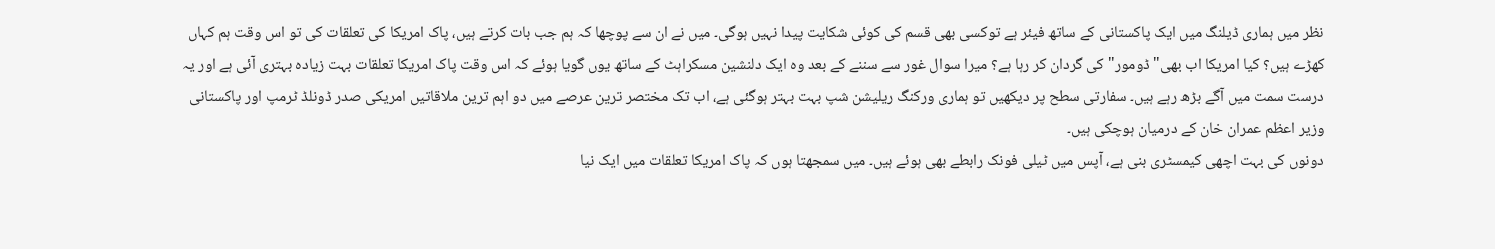نظر میں ہماری ڈیلنگ میں ایک پاکستانی کے ساتھ فیئر ہے توکسی بھی قسم کی کوئی شکایت پیدا نہیں ہوگی۔ میں نے ان سے پوچھا کہ ہم جب بات کرتے ہیں، پاک امریکا کی تعلقات کی تو اس وقت ہم کہاں کھڑے ہیں؟ کیا امریکا اب بھی" ڈومور"کی گردان کر رہا ہے؟ میرا سوال غور سے سننے کے بعد وہ ایک دلنشین مسکراہٹ کے ساتھ یوں گویا ہوئے کہ اس وقت پاک امریکا تعلقات بہت زیادہ بہتری آئی ہے اور یہ درست سمت میں آگے بڑھ رہے ہیں۔ سفارتی سطح پر دیکھیں تو ہماری ورکنگ ریلیشن شپ بہت بہتر ہوگئی ہے، اب تک مختصر ترین عرصے میں دو اہم ترین ملاقاتیں امریکی صدر ڈونلڈ ٹرمپ اور پاکستانی وزیر اعظم عمران خان کے درمیان ہوچکی ہیں۔
دونوں کی بہت اچھی کیمسٹری بنی ہے، آپس میں ٹیلی فونک رابطے بھی ہوئے ہیں۔ میں سمجھتا ہوں کہ پاک امریکا تعلقات میں ایک نیا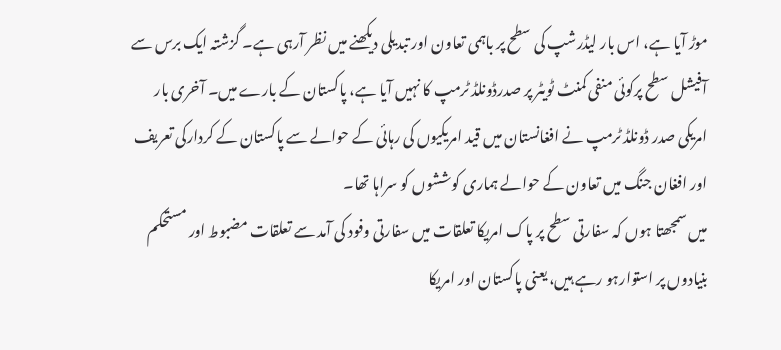موڑ آیا ہے، اس بار لیڈرشپ کی سطح پر باہمی تعاون اور تبدیلی دیکھنے میں نظر آرہی ہے۔ گزشتہ ایک برس سے آفیشل سطح پرکوئی منفی کمنٹ ٹویٹر پر صدرڈونلڈ ٹرمپ کا نہیں آیا ہے، پاکستان کے بارے میں۔ آخری بار امریکی صدر ڈونلڈ ٹرمپ نے افغانستان میں قید امریکیوں کی رہائی کے حوالے سے پاکستان کے کردارکی تعریف اور افغان جنگ میں تعاون کے حوالے ہماری کوششوں کو سراہا تھا۔
میں سمجھتا ہوں کہ سفارتی سطح پر پاک امریکا تعلقات میں سفارتی وفود کی آمد سے تعلقات مضبوط اور مستحکم بنیادوں پر استوارہو رہے ہیں، یعنی پاکستان اور امریکا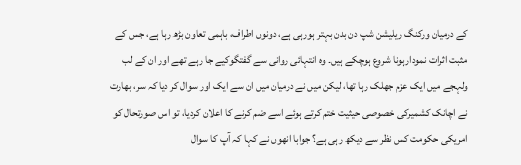کے درمیان ورکنگ ریلیشن شپ دن بدن بہتر ہورہی ہے، دونوں اطراف، باہمی تعاون بڑھ رہا ہے، جس کے مثبت اثرات نمودارہونا شروع ہوچکے ہیں۔ وہ انتہائی روانی سے گفتگوکیے جا رہے تھے اور ان کے لب ولہجے میں ایک عزم جھلک رہا تھا، لیکن میں نے درمیان میں ان سے ایک اور سوال کر دیا کہ سر، بھارت نے اچانک کشمیرکی خصوصی حیثیت ختم کرتے ہوئے اسے ضم کرنے کا اعلان کردیا، تو اس صورتحال کو امریکی حکومت کس نظر سے دیکھ رہی ہے؟ جوابا انھوں نے کہا کہ آپ کا سوال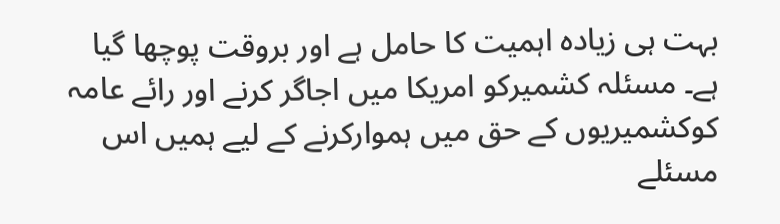بہت ہی زیادہ اہمیت کا حامل ہے اور بروقت پوچھا گیا ہے۔ مسئلہ کشمیرکو امریکا میں اجاگر کرنے اور رائے عامہ کوکشمیریوں کے حق میں ہموارکرنے کے لیے ہمیں اس مسئلے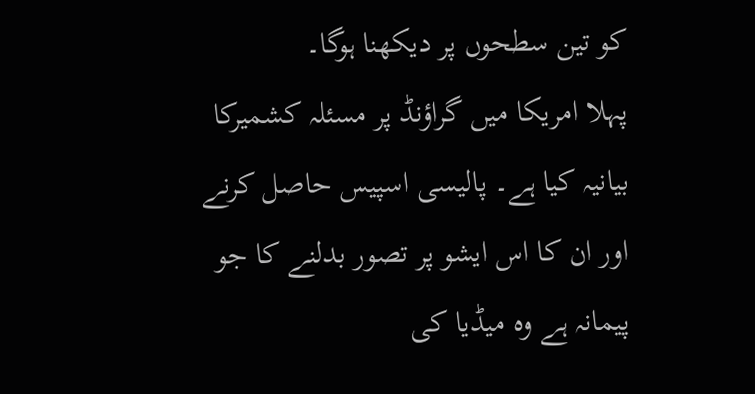کو تین سطحوں پر دیکھنا ہوگا۔
پہلا امریکا میں گراؤنڈ پر مسئلہ کشمیرکا بیانیہ کیا ہے۔ پالیسی اسپیس حاصل کرنے اور ان کا اس ایشو پر تصور بدلنے کا جو پیمانہ ہے وہ میڈیا کی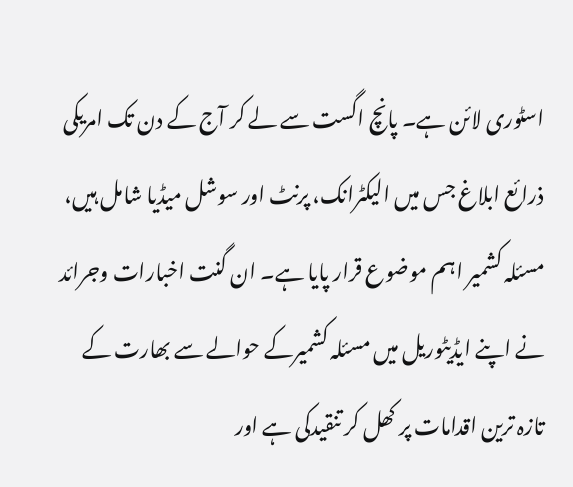اسٹوری لائن ہے۔ پانچ اگست سے لے کر آج کے دن تک امریکی ذرائع ابلاغ جس میں الیکٹرانک، پرنٹ اور سوشل میڈیا شامل ہیں، مسئلہ کشمیر اہم موضوع قرار پایا ہے۔ ان گنت اخبارات وجرائد نے اپنے ایڈیٹوریل میں مسئلہ کشمیرکے حوالے سے بھارت کے تازہ ترین اقدامات پر کھل کر تنقیدکی ہے اور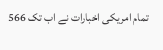تمام امریکی اخبارات نے اب تک 566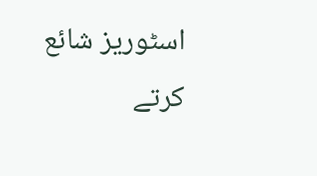اسٹوریز شائع کرتے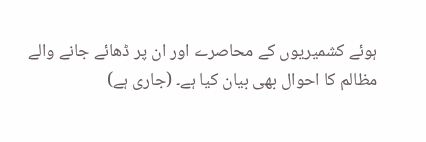ہوئے کشمیریوں کے محاصرے اور ان پر ڈھائے جانے والے مظالم کا احوال بھی بیان کیا ہے۔ (جاری ہے)